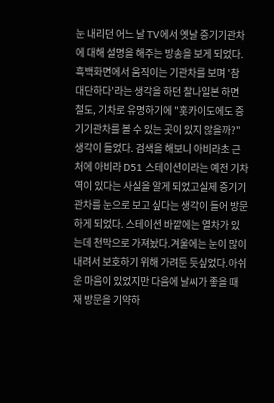눈 내리던 어느 날 TV에서 옛날 증기기관차에 대해 설명을 해주는 방송을 보게 되었다.흑백화면에서 움직이는 기관차를 보며 '참 대단하다'라는 생각을 하던 찰나일본 하면 철도, 기차로 유명하기에 "홋카이도에도 증기기관차를 볼 수 있는 곳이 있지 않을까?" 생각이 들었다. 검색을 해보니 아비라초 근처에 아비라 D51 스테이션이라는 예전 기차역이 있다는 사실을 알게 되었고실제 증기기관차를 눈으로 보고 싶다는 생각이 들어 방문하게 되었다. 스테이션 바깥에는 열차가 있는데 천막으로 가져놨다.겨울에는 눈이 많이 내려서 보호하기 위해 가려둔 듯싶었다.아쉬운 마음이 있었지만 다음에 날씨가 좋을 때 재 방문을 기약하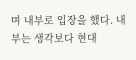며 내부로 입장을 했다. 내부는 생각보다 현대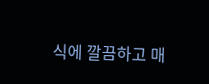식에 깔끔하고 매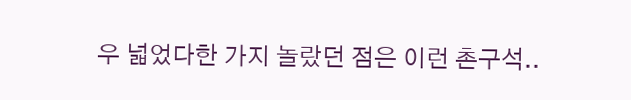우 넓었다한 가지 놀랐던 점은 이런 촌구석..